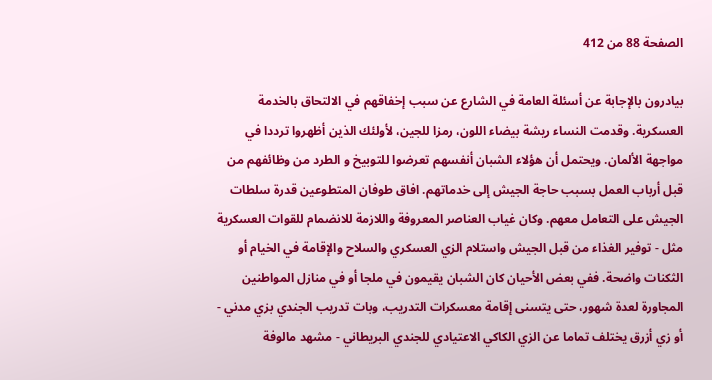الصفحة 88 من 412

بيادرون بالإجابة عن أسئلة العامة في الشارع عن سبب إخفاقهم في الالتحاق بالخدمة العسكرية. وقدمت النساء ريشة بيضاء اللون، رمزا للجين، لأولئك الذين أظهروا ترددا في مواجهة الألمان. ويحتمل أن هؤلاء الشبان أنفسهم تعرضوا للتوبيخ و الطرد من وظائفهم من قبل أرباب العمل بسبب حاجة الجيش إلى خدماتهم. افاق طوفان المتطوعين قدرة سلطات الجيش على التعامل معهم. وكان غياب العناصر المعروفة واللازمة للانضمام للقوات العسكرية مثل - توفير الغذاء من قبل الجيش واستلام الزي العسكري والسلاح والإقامة في الخيام أو الثكنات واضحة. ففي بعض الأحيان كان الشبان يقيمون في ملجا أو في منازل المواطنين المجاورة لعدة شهور، حتى يتسنى إقامة معسكرات التدريب، وبات تدريب الجندي بزي مدني - أو زي أزرق يختلف تماما عن الزي الكاكي الاعتيادي للجندي البريطاني - مشهد مالوفة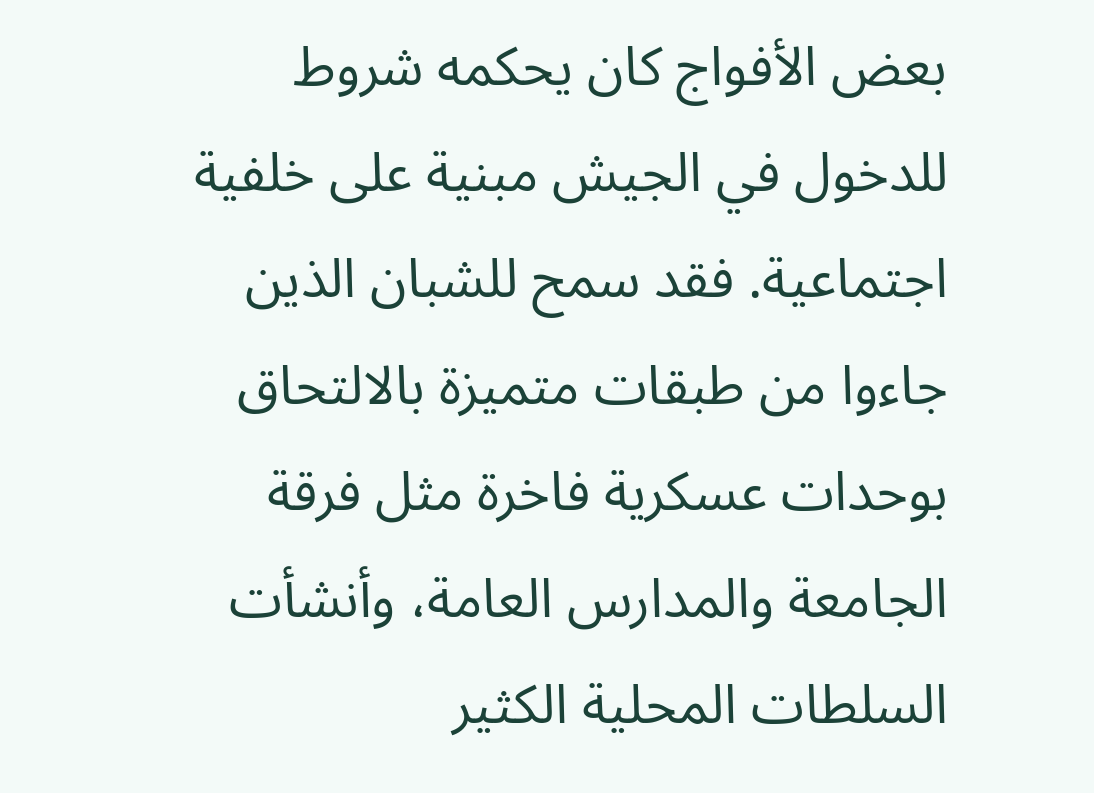بعض الأفواج كان يحكمه شروط للدخول في الجيش مبنية على خلفية اجتماعية. فقد سمح للشبان الذين جاءوا من طبقات متميزة بالالتحاق بوحدات عسكرية فاخرة مثل فرقة الجامعة والمدارس العامة، وأنشأت السلطات المحلية الكثير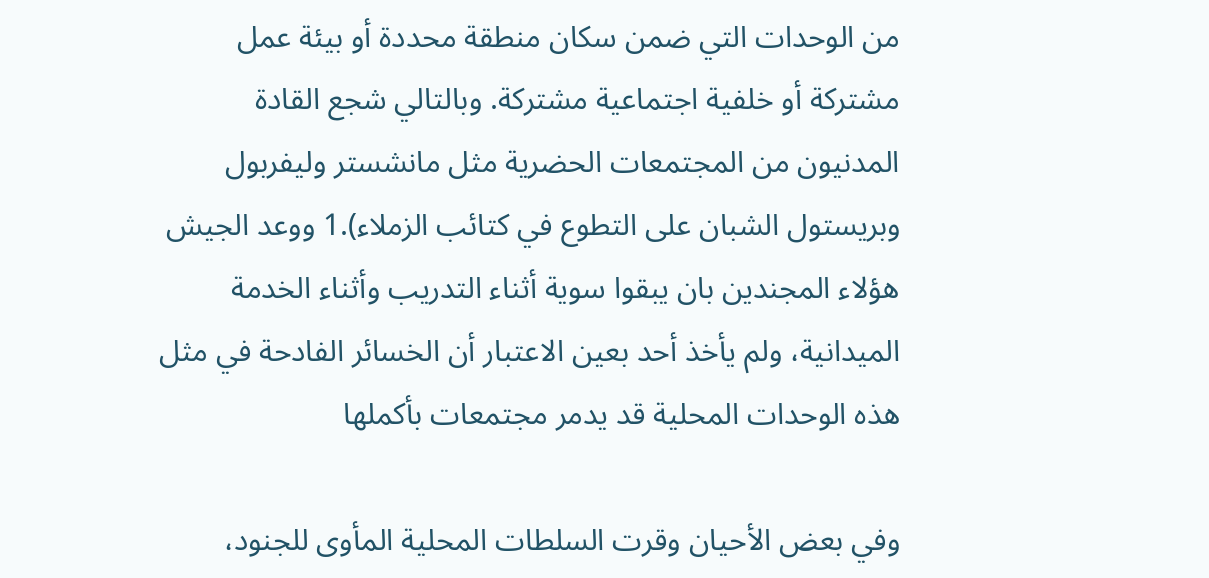من الوحدات التي ضمن سكان منطقة محددة أو بيئة عمل مشتركة أو خلفية اجتماعية مشتركة. وبالتالي شجع القادة المدنيون من المجتمعات الحضرية مثل مانشستر وليفربول وبريستول الشبان على التطوع في كتائب الزملاء).1 ووعد الجيش هؤلاء المجندين بان يبقوا سوية أثناء التدريب وأثناء الخدمة الميدانية، ولم يأخذ أحد بعين الاعتبار أن الخسائر الفادحة في مثل هذه الوحدات المحلية قد يدمر مجتمعات بأكملها

وفي بعض الأحيان وقرت السلطات المحلية المأوى للجنود،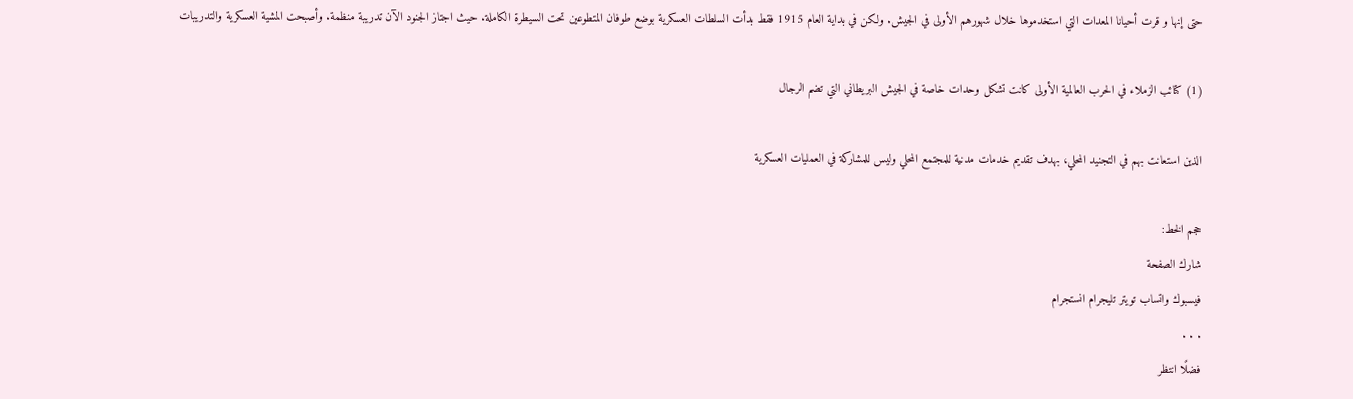حتى إنها و قرت أحيانا المعدات التي استخدموها خلال شهورهم الأولى في الجيش. ولكن في بداية العام 1915 فقط بدأت السلطات العسكرية بوضع طوفان المتطوعين تحت السيطرة الكاملة. حيث اجتاز الجنود الآن تدريبة منظمة. وأصبحت المشية العسكرية والتدريبات

(1) كتائب الزملاء في الحرب العالمية الأولى كانت تشكل وحدات خاصة في الجيش البريطاني التي تضم الرجال

الذين استعانت بهم في التجنيد المحلي، بهدف تقديم خدمات مدنية للمجتمع المحلي وليس للمشاركة في العمليات العسكرية

حجم الخط:
شارك الصفحة
فيسبوك واتساب تويتر تليجرام انستجرام
. . .
فضلًا انتظر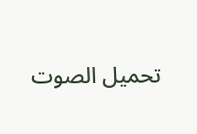تحميل الصوت